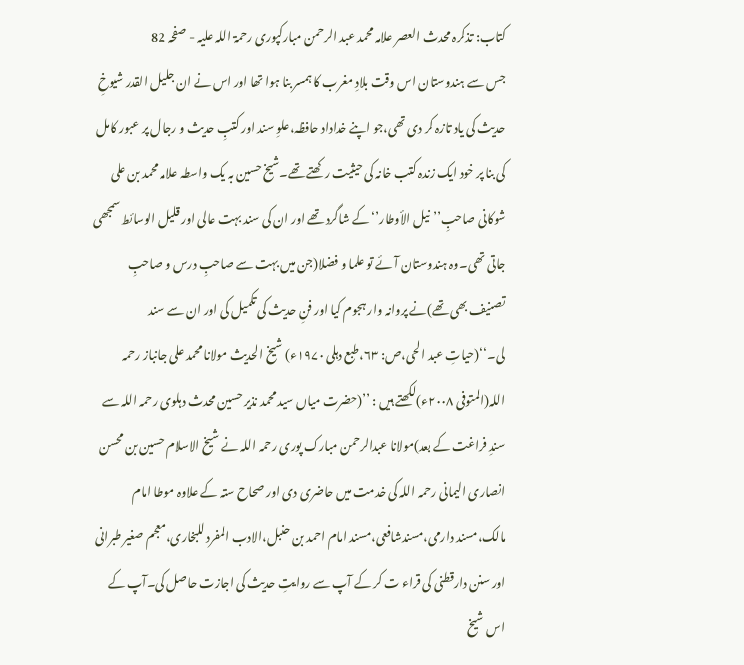کتاب: تذکرہ محدث العصر علامہ محمد عبد الرحمن مبارکپوری رحمۃ اللہ علیہ - صفحہ 82
جس سے ہندوستان اس وقت بلادِ مغرب کا ہمسر بنا ہوا تھا اور اس نے ان جلیل القدر شیوخِ حدیث کی یاد تازہ کر دی تھی،جو اپنے خداداد حافظہ،علوِ سند اور کتبِ حدیث و رجال پر عبور کامل کی بنا پر خود ایک زندہ کتب خانہ کی حیثیت رکھتے تھے۔شیخ حسین بہ یک واسطہ علامہ محمد بن علی شوکانی صاحبِ’’نیل الأوطار’‘کے شاگرد تھے اور ان کی سند بہت عالی اور قلیل الوسائط سمجھی جاتی تھی۔وہ ہندوستان آئے تو علما و فضلا(جن میں بہت سے صاحبِ درس و صاحبِ تصنیف بھی تھے)نے پروانہ وار ہجوم کیا اور فنِ حدیث کی تکمیل کی اور ان سے سند لی۔‘‘(حیاتِ عبد الحی،ص: ۶۳،طبع دہلی ۱۹۷۰ء) شیخ الحدیث مولانا محمد علی جانباز رحمہ اللہ(المتوفی ۲۰۰۸ء)لکھتے ہیں : ’’(حضرت میاں سید محمد نذیر حسین محدث دہلوی رحمہ اللہ سے سندِ فراغت کے بعد)مولانا عبدالرحمن مبارک پوری رحمہ اللہ نے شیخ الاسلام حسین بن محسن انصاری الیمانی رحمہ اللہ کی خدمت میں حاضری دی اور صحاح ستہ کے علاوہ موطا امام مالک،مسند دارمی،مسندشافعی،مسند امام احمد بن حنبل،الادب المفرد للبخاری،معجم صغیر طبرانی اور سنن دارقطنی کی قراء ت کر کے آپ سے روایتِ حدیث کی اجازت حاصل کی۔آپ کے اس شیخ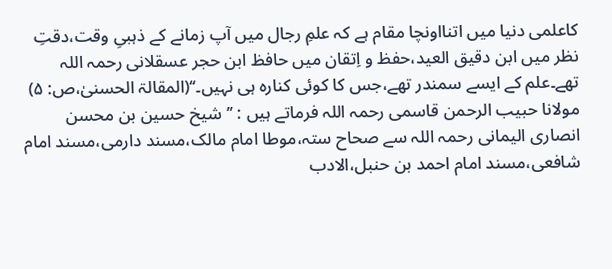کاعلمی دنیا میں اتنااونچا مقام ہے کہ علمِ رجال میں آپ زمانے کے ذہبیِ وقت،دقتِ نظر میں ابن دقیق العید،حفظ و اِتقان میں حافظ ابن حجر عسقلانی رحمہ اللہ تھے۔علم کے ایسے سمندر تھے،جس کا کوئی کنارہ ہی نہیں۔‘‘(المقالۃ الحسنیٰ،ص: ۵) مولانا حبیب الرحمن قاسمی رحمہ اللہ فرماتے ہیں : ’’شیخ حسین بن محسن انصاری الیمانی رحمہ اللہ سے صحاح ستہ،موطا امام مالک،مسند دارمی،مسند امام شافعی،مسند امام احمد بن حنبل،الادب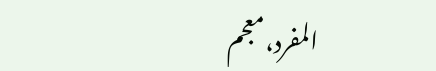المفرد،معجم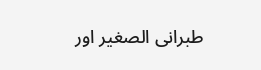طبرانی الصغیر اور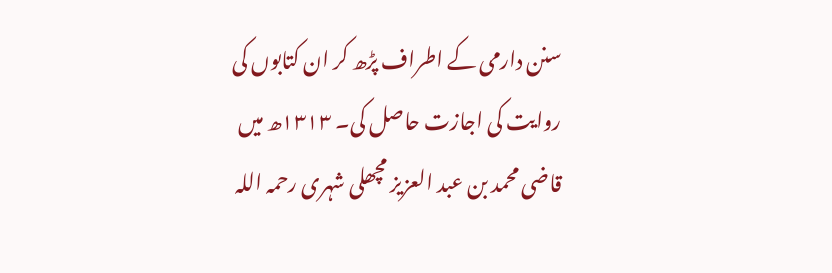سنن دارمی کے اطراف پڑھ کر ان کتابوں کی روایت کی اجازت حاصل کی۔ ۱۳۱۳ھ میں قاضی محمد بن عبد العزیز مچھلی شہری رحمہ اللہ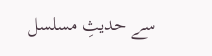سے حدیثِ مسلسل